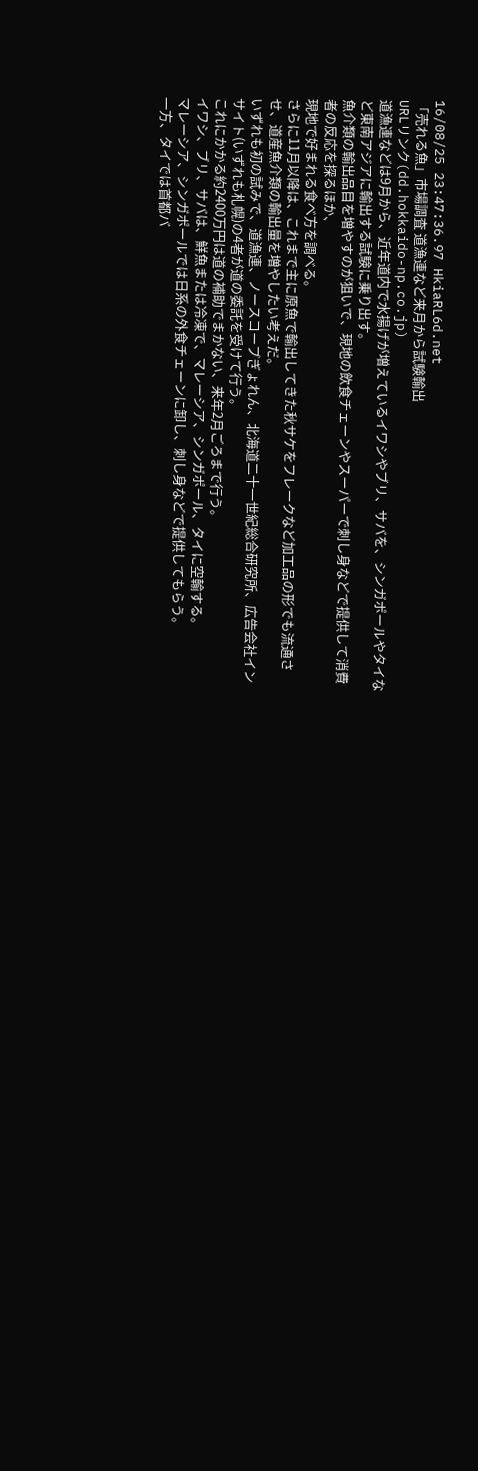16/08/25 23:47:36.97 HkiaRL6d.net
「売れる魚」市場調査 道漁連など来月から試験輸出
URLリンク(dd.hokkaido-np.co.jp)
道漁連などは9月から、近年道内で水揚げが増えているイワシやブリ、サバを、シンガポールやタイなど東南アジアに輸出する試験に乗り出す。
魚介類の輸出品目を増やすのが狙いで、現地の飲食チェーンやスーパーで刺し身などで提供して消費者の反応を探るほか、
現地で好まれる食べ方を調べる。
さらに11月以降は、これまで主に原魚で輸出してきた秋サケをフレークなど加工品の形でも流通させ、道産魚介類の輸出量を増やしたい考えだ。
いずれも初の試みで、道漁連、ノースコープぎょれん、北海道二十一世紀総合研究所、広告会社インサイト(いずれも札幌)の4者が道の委託を受けて行う。
これにかかる約2400万円は道の補助でまかない、来年2月ごろまで行う。
イワシ、ブリ、サバは、鮮魚または冷凍で、マレーシア、シンガポール、タイに空輸する。
マレーシア、シンガポールでは日系の外食チェーンに卸し、刺し身などで提供してもらう。
一方、タイでは首都バ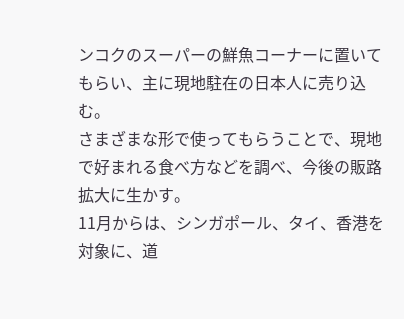ンコクのスーパーの鮮魚コーナーに置いてもらい、主に現地駐在の日本人に売り込む。
さまざまな形で使ってもらうことで、現地で好まれる食べ方などを調べ、今後の販路拡大に生かす。
11月からは、シンガポール、タイ、香港を対象に、道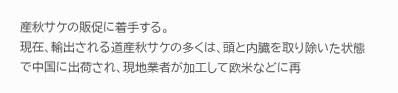産秋サケの販促に着手する。
現在、輸出される道産秋サケの多くは、頭と内臓を取り除いた状態で中国に出荷され、現地業者が加工して欧米などに再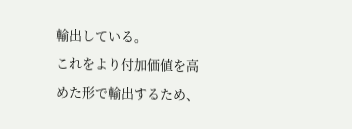輸出している。
これをより付加価値を高めた形で輸出するため、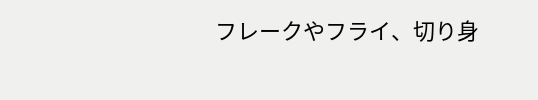フレークやフライ、切り身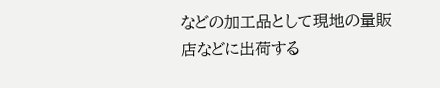などの加工品として現地の量販店などに出荷する